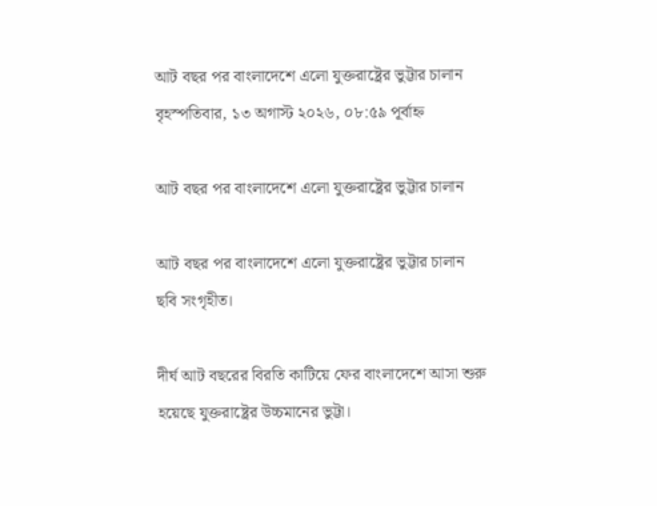আট বছর পর বাংলাদেশে এলো যুক্তরাষ্ট্রের ভুট্টার চালান
বৃহস্পতিবার, ১৩ অগাস্ট ২০২৬, ০৮:৫৯ পূর্বাহ্ন

আট বছর পর বাংলাদেশে এলো যুক্তরাষ্ট্রের ভুট্টার চালান

আট বছর পর বাংলাদেশে এলো যুক্তরাষ্ট্রের ভুট্টার চালান
ছবি সংগৃহীত।

দীর্ঘ আট বছরের বিরতি কাটিয়ে ফের বাংলাদেশে আসা শুরু হয়েছে যুক্তরাষ্ট্রের উচ্চমানের ভুট্টা।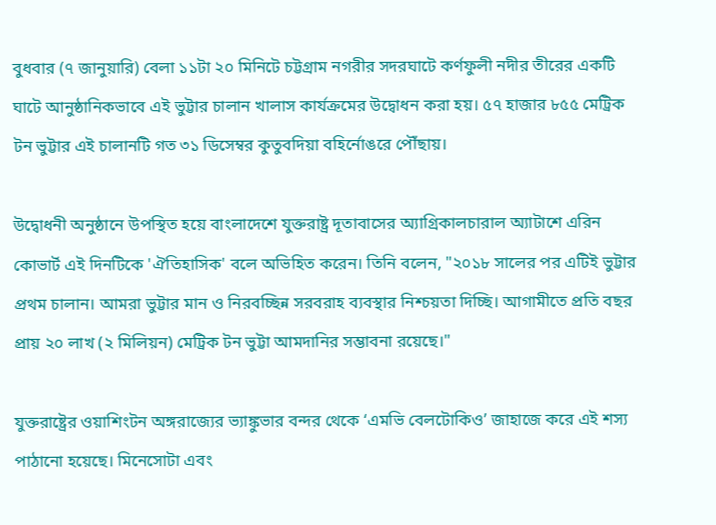বুধবার (৭ জানুয়ারি) বেলা ১১টা ২০ মিনিটে চট্টগ্রাম নগরীর সদরঘাটে কর্ণফুলী নদীর তীরের একটি ঘাটে আনুষ্ঠানিকভাবে এই ভুট্টার চালান খালাস কার্যক্রমের উদ্বোধন করা হয়। ৫৭ হাজার ৮৫৫ মেট্রিক টন ভুট্টার এই চালানটি গত ৩১ ডিসেম্বর কুতুবদিয়া বহির্নোঙরে পৌঁছায়।

উদ্বোধনী অনুষ্ঠানে উপস্থিত হয়ে বাংলাদেশে যুক্তরাষ্ট্র দূতাবাসের অ্যাগ্রিকালচারাল অ্যাটাশে এরিন কোভার্ট এই দিনটিকে 'ঐতিহাসিক' বলে অভিহিত করেন। তিনি বলেন, "২০১৮ সালের পর এটিই ভুট্টার প্রথম চালান। আমরা ভুট্টার মান ও নিরবচ্ছিন্ন সরবরাহ ব্যবস্থার নিশ্চয়তা দিচ্ছি। আগামীতে প্রতি বছর প্রায় ২০ লাখ (২ মিলিয়ন) মেট্রিক টন ভুট্টা আমদানির সম্ভাবনা রয়েছে।"

যুক্তরাষ্ট্রের ওয়াশিংটন অঙ্গরাজ্যের ভ্যাঙ্কুভার বন্দর থেকে ‘এমভি বেলটোকিও’ জাহাজে করে এই শস্য পাঠানো হয়েছে। মিনেসোটা এবং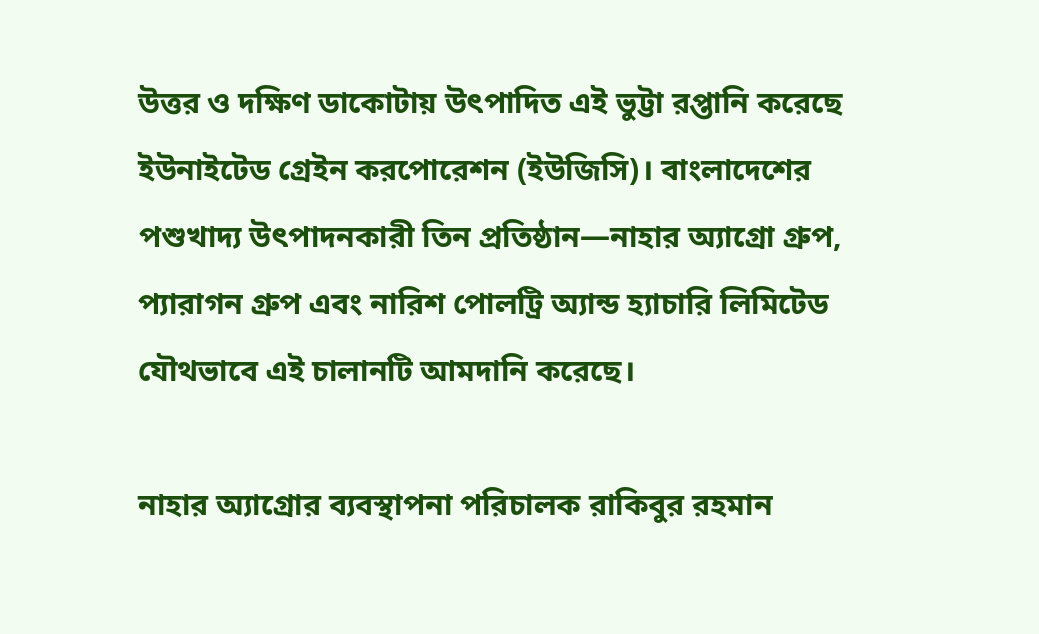উত্তর ও দক্ষিণ ডাকোটায় উৎপাদিত এই ভুট্টা রপ্তানি করেছে ইউনাইটেড গ্রেইন করপোরেশন (ইউজিসি)। বাংলাদেশের পশুখাদ্য উৎপাদনকারী তিন প্রতিষ্ঠান—নাহার অ্যাগ্রো গ্রুপ, প্যারাগন গ্রুপ এবং নারিশ পোলট্রি অ্যান্ড হ্যাচারি লিমিটেড যৌথভাবে এই চালানটি আমদানি করেছে।

নাহার অ্যাগ্রোর ব্যবস্থাপনা পরিচালক রাকিবুর রহমান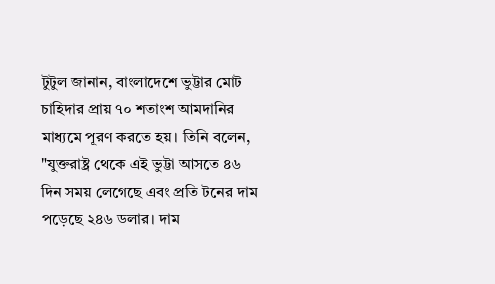টুটুল জানান, বাংলাদেশে ভুট্টার মোট চাহিদার প্রায় ৭০ শতাংশ আমদানির মাধ্যমে পূরণ করতে হয়। তিনি বলেন, "যুক্তরাষ্ট্র থেকে এই ভুট্টা আসতে ৪৬ দিন সময় লেগেছে এবং প্রতি টনের দাম পড়েছে ২৪৬ ডলার। দাম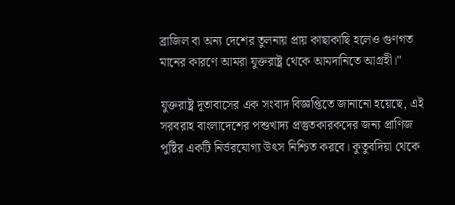ব্রাজিল বা অন্য দেশের তুলনায় প্রায় কাছাকাছি হলেও গুণগত মানের কারণে আমরা যুক্তরাষ্ট্র থেকে আমদানিতে আগ্রহী।"

যুক্তরাষ্ট্র দূতাবাসের এক সংবাদ বিজ্ঞপ্তিতে জানানো হয়েছে, এই সরবরাহ বাংলাদেশের পশুখাদ্য প্রস্তুতকারকদের জন্য প্রাণিজ পুষ্টির একটি নির্ভরযোগ্য উৎস নিশ্চিত করবে। কুতুবদিয়া থেকে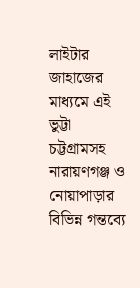লাইটার জাহাজের মাধ্যমে এই ভুট্টা চট্টগ্রামসহ নারায়ণগঞ্জ ও নোয়াপাড়ার বিভিন্ন গন্তব্যে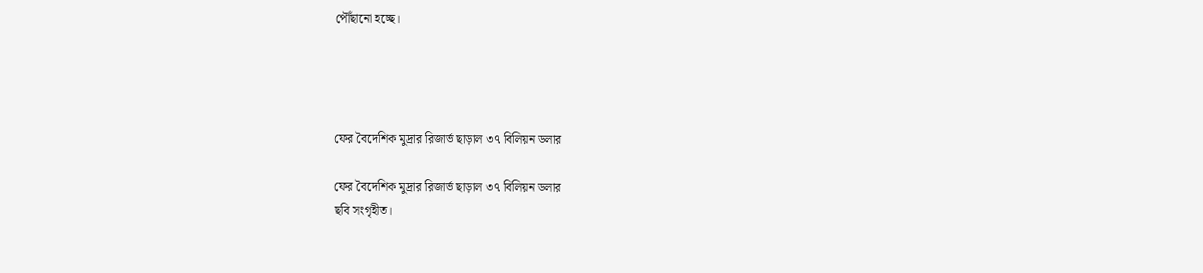পৌঁছানো হচ্ছে।




ফের বৈদেশিক মুদ্রার রিজার্ভ ছাড়াল ৩৭ বিলিয়ন ডলার

ফের বৈদেশিক মুদ্রার রিজার্ভ ছাড়াল ৩৭ বিলিয়ন ডলার
ছবি সংগৃহীত।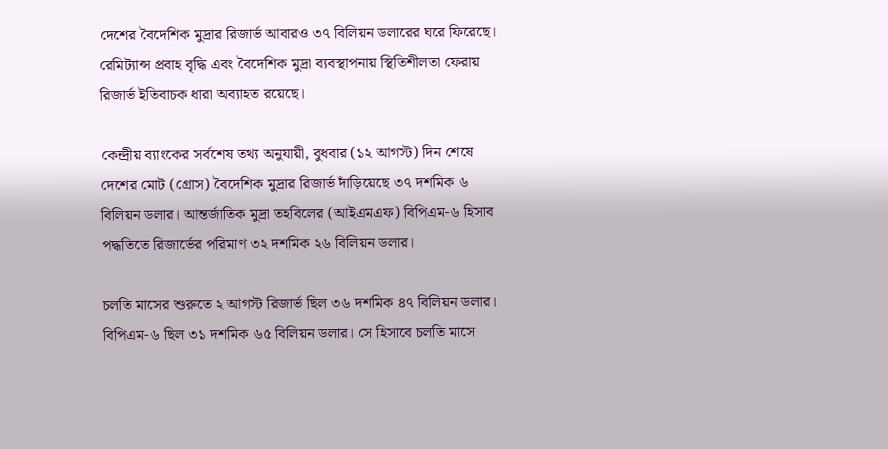দেশের বৈদেশিক মুদ্রার রিজার্ভ আবারও ৩৭ বিলিয়ন ডলারের ঘরে ফিরেছে। রেমিট্যান্স প্রবাহ বৃদ্ধি এবং বৈদেশিক মুদ্রা ব্যবস্থাপনায় স্থিতিশীলতা ফেরায় রিজার্ভ ইতিবাচক ধারা অব্যাহত রয়েছে।

কেন্দ্রীয় ব্যাংকের সর্বশেষ তথ্য অনুযায়ী, বুধবার (১২ আগস্ট) দিন শেষে দেশের মোট (গ্রোস) বৈদেশিক মুদ্রার রিজার্ভ দাঁড়িয়েছে ৩৭ দশমিক ৬ বিলিয়ন ডলার। আন্তর্জাতিক মুদ্রা তহবিলের (আইএমএফ) বিপিএম-৬ হিসাব পদ্ধতিতে রিজার্ভের পরিমাণ ৩২ দশমিক ২৬ বিলিয়ন ডলার।

চলতি মাসের শুরুতে ২ আগস্ট রিজার্ভ ছিল ৩৬ দশমিক ৪৭ বিলিয়ন ডলার। বিপিএম-৬ ছিল ৩১ দশমিক ৬৫ বিলিয়ন ডলার। সে হিসাবে চলতি মাসে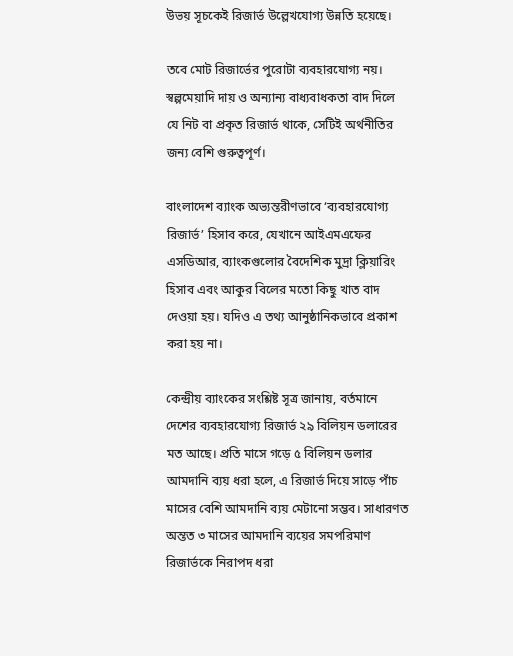উভয় সূচকেই রিজার্ভ উল্লেখযোগ্য উন্নতি হয়েছে।

তবে মোট রিজার্ভের পুরোটা ব্যবহারযোগ্য নয়। স্বল্পমেয়াদি দায় ও অন্যান্য বাধ্যবাধকতা বাদ দিলে যে নিট বা প্রকৃত রিজার্ভ থাকে, সেটিই অর্থনীতির জন্য বেশি গুরুত্বপূর্ণ।

বাংলাদেশ ব্যাংক অভ্যন্তরীণভাবে ‘ব্যবহারযোগ্য রিজার্ভ’ হিসাব করে, যেখানে আইএমএফের এসডিআর, ব্যাংকগুলোর বৈদেশিক মুদ্রা ক্লিয়ারিং হিসাব এবং আকুর বিলের মতো কিছু খাত বাদ দেওয়া হয়। যদিও এ তথ্য আনুষ্ঠানিকভাবে প্রকাশ করা হয় না।

কেন্দ্রীয় ব্যাংকের সংশ্লিষ্ট সূত্র জানায়, বর্তমানে দেশের ব্যবহারযোগ্য রিজার্ভ ২৯ বিলিয়ন ডলারের মত আছে। প্রতি মাসে গড়ে ৫ বিলিয়ন ডলার আমদানি ব্যয় ধরা হলে, এ রিজার্ভ দিয়ে সাড়ে পাঁচ মাসের বেশি আমদানি ব্যয় মেটানো সম্ভব। সাধারণত অন্তত ৩ মাসের আমদানি ব্যয়ের সমপরিমাণ রিজার্ভকে নিরাপদ ধরা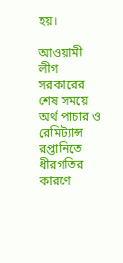হয়।

আওয়ামী লী‌গ সরকা‌রের শেষ সম‌য়ে অর্থ পাচার ও রেমিট্যান্স রপ্তানিতে ধীরগতির কারণে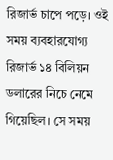রিজার্ভ চাপে পড়ে। ওই সময় ব্যবহারযোগ্য রিজার্ভ ১৪ বিলিয়ন ডলারের নিচে নেমে গিয়েছিল। সে সময়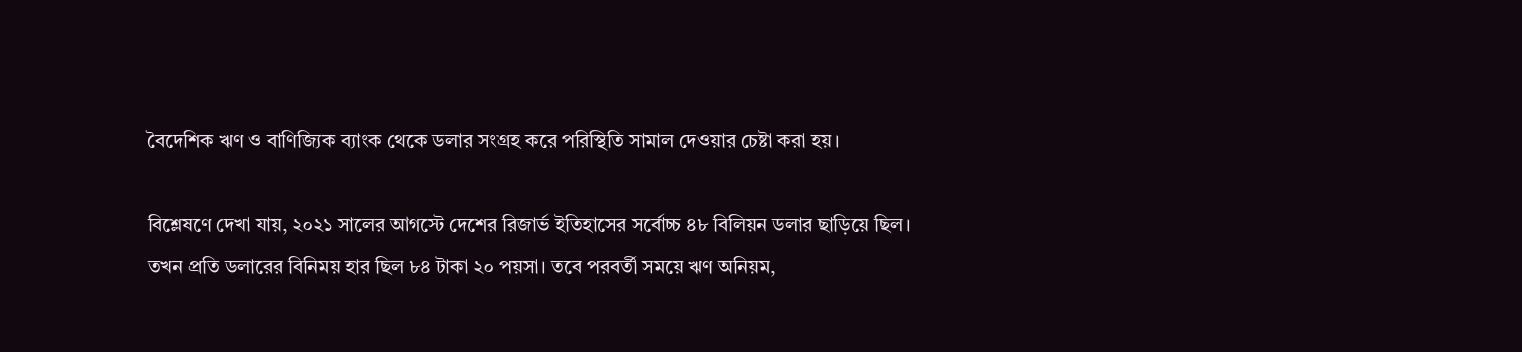বৈদেশিক ঋণ ও বাণিজ্যিক ব্যাংক থেকে ডলার সংগ্রহ করে পরিস্থিতি সামাল দেওয়ার চেষ্টা করা হয়।

বিশ্লেষণে দেখা যায়, ২০২১ সালের আগস্টে দেশের রিজার্ভ ইতিহাসের সর্বোচ্চ ৪৮ বিলিয়ন ডলার ছাড়িয়ে ছিল। তখন প্রতি ডলারের বিনিময় হার ছিল ৮৪ টাকা ২০ পয়সা। তবে পরবর্তী সময়ে ঋণ অনিয়ম,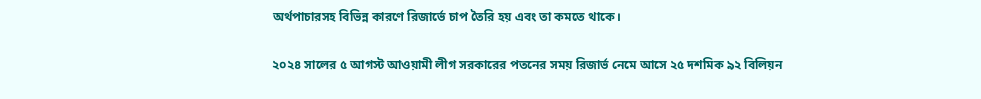অর্থপাচারসহ বিভিন্ন কারণে রিজার্ভে চাপ তৈরি হয় এবং তা কমতে থাকে।

২০২৪ সালের ৫ আগস্ট আওয়ামী লীগ সরকারের পতনের সময় রিজার্ভ নেমে আসে ২৫ দশমিক ৯২ বিলিয়ন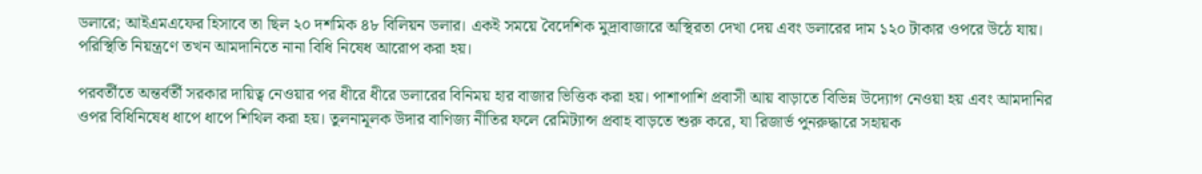ডলারে; আইএমএফের হিসাবে তা ছিল ২০ দশমিক ৪৮ বিলিয়ন ডলার। একই সময়ে বৈদেশিক মুদ্রাবাজারে অস্থিরতা দেখা দেয় এবং ডলারের দাম ১২০ টাকার ওপরে উঠে যায়। পরিস্থিতি নিয়ন্ত্রণে তখন আমদানিতে নানা বিধি নিষেধ আরোপ করা হয়।

পরবর্তীতে অন্তর্বর্তী সরকার দায়িত্ব নেওয়ার পর ধীরে ধীরে ডলারের বিনিময় হার বাজার ভিত্তিক করা হয়। পাশাপাশি প্রবাসী আয় বাড়াতে বিভিন্ন উদ্যোগ নেওয়া হয় এবং আমদানির ওপর বিধিনিষেধ ধাপে ধাপে শিথিল করা হয়। তুলনামূলক উদার বাণিজ্য নীতির ফলে রেমিট্যান্স প্রবাহ বাড়তে শুরু করে, যা রিজার্ভ পুনরুদ্ধারে সহায়ক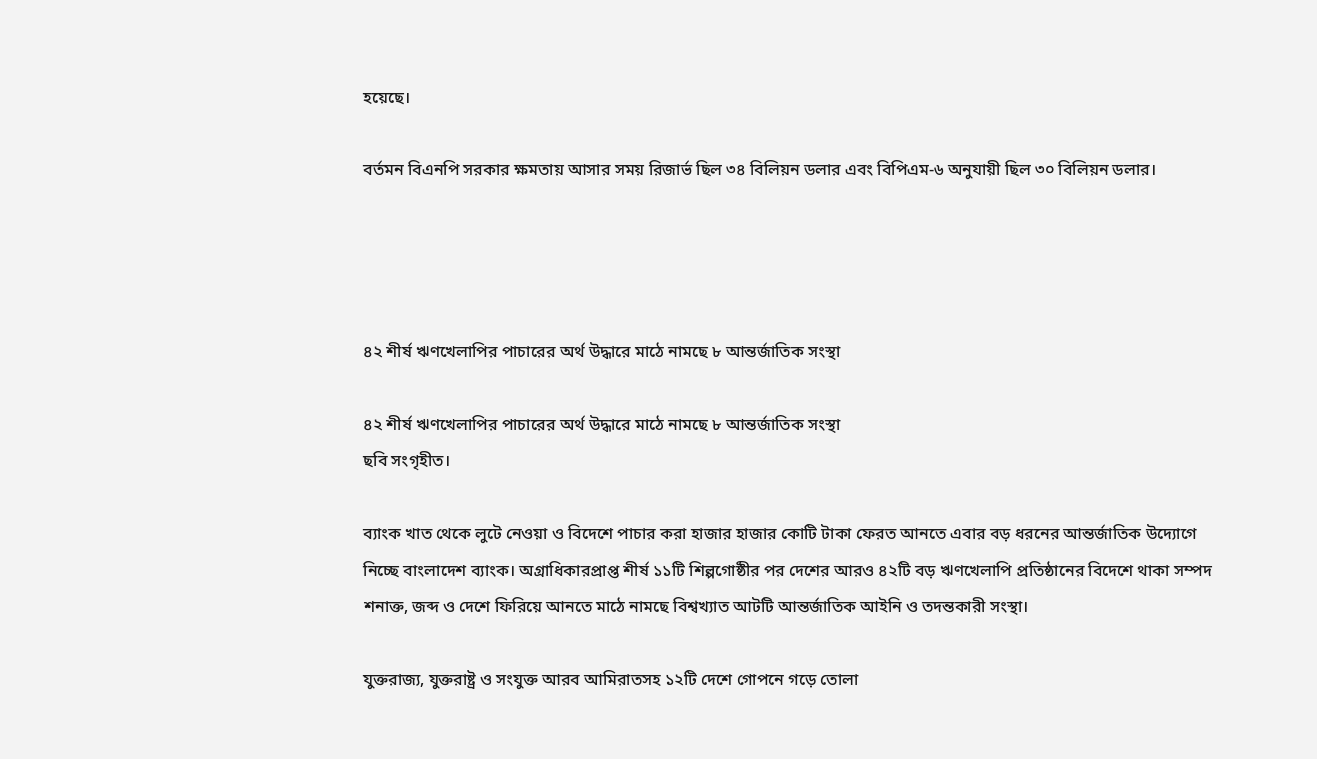হয়েছে।

বর্তমন বিএনপি সরকার ক্ষমতায় আসার সময় রিজার্ভ ছিল ৩৪ বিলিয়ন ডলার এবং বিপিএম-৬ অনুযায়ী ছিল ৩০ বিলিয়ন ডলার।




৪২ শীর্ষ ঋণখেলাপির পাচারের অর্থ উদ্ধারে মাঠে নামছে ৮ আন্তর্জাতিক সংস্থা

৪২ শীর্ষ ঋণখেলাপির পাচারের অর্থ উদ্ধারে মাঠে নামছে ৮ আন্তর্জাতিক সংস্থা
ছবি সংগৃহীত।

ব্যাংক খাত থেকে লুটে নেওয়া ও বিদেশে পাচার করা হাজার হাজার কোটি টাকা ফেরত আনতে এবার বড় ধরনের আন্তর্জাতিক উদ্যোগে নিচ্ছে বাংলাদেশ ব্যাংক। অগ্রাধিকারপ্রাপ্ত শীর্ষ ১১টি শিল্পগোষ্ঠীর পর দেশের আরও ৪২টি বড় ঋণখেলাপি প্রতিষ্ঠানের বিদেশে থাকা সম্পদ শনাক্ত, জব্দ ও দেশে ফিরিয়ে আনতে মাঠে নামছে বিশ্বখ্যাত আটটি আন্তর্জাতিক আইনি ও তদন্তকারী সংস্থা।

যুক্তরাজ্য, যুক্তরাষ্ট্র ও সংযুক্ত আরব আমিরাতসহ ১২টি দেশে গোপনে গড়ে তোলা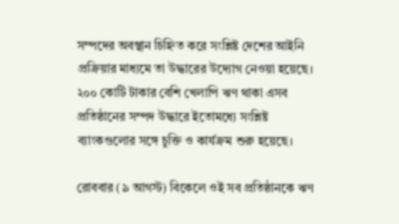সম্পদের অবস্থান চিহ্নিত করে সংশ্লিষ্ট দেশের আইনি প্রক্রিয়ার মাধ্যমে তা উদ্ধারের উদ্যোগ নেওয়া হয়েছে। ২০০ কোটি টাকার বেশি খেলাপি ঋণ থাকা এসব প্রতিষ্ঠানের সম্পদ উদ্ধারে ইতোমধ্যে সংশ্লিষ্ট ব্যাংকগুলোর সঙ্গে চুক্তি ও কার্যক্রম শুরু হয়েছে।

রোববার (৯ আগস্ট) বিকেলে ওই সব প্রতিষ্ঠানকে ঋণ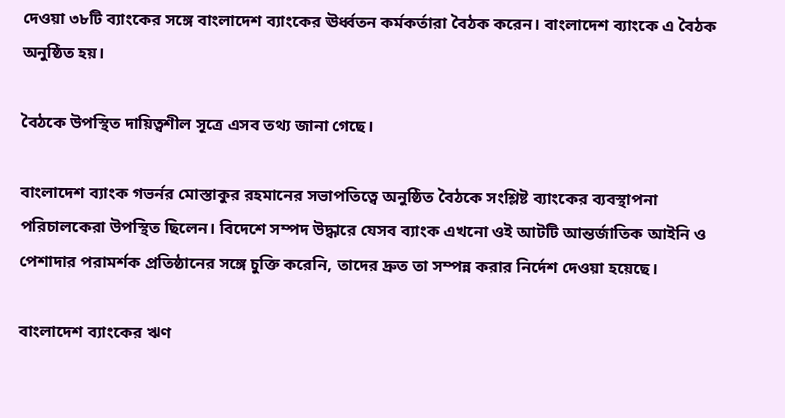দেওয়া ৩৮টি ব্যাংকের সঙ্গে বাংলাদেশ ব্যাংকের ঊর্ধ্বতন কর্মকর্তারা বৈঠক করেন। বাংলাদেশ ব্যাংকে এ বৈঠক অনুষ্ঠিত হয়।

বৈঠকে উপস্থিত দায়িত্বশীল সূত্রে এসব তথ্য জানা গেছে।

বাংলাদেশ ব্যাংক গভর্নর মোস্তাকুর রহমানের সভাপতিত্বে অনুষ্ঠিত বৈঠকে সংশ্লিষ্ট ব্যাংকের ব্যবস্থাপনা পরিচালকেরা উপস্থিত ছিলেন। বিদেশে সম্পদ উদ্ধারে যেসব ব্যাংক এখনো ওই আটটি আন্তর্জাতিক আইনি ও পেশাদার পরামর্শক প্রতিষ্ঠানের সঙ্গে চুক্তি করেনি, তাদের দ্রুত তা সম্পন্ন করার নির্দেশ দেওয়া হয়েছে।

বাংলাদেশ ব্যাংকের ঋণ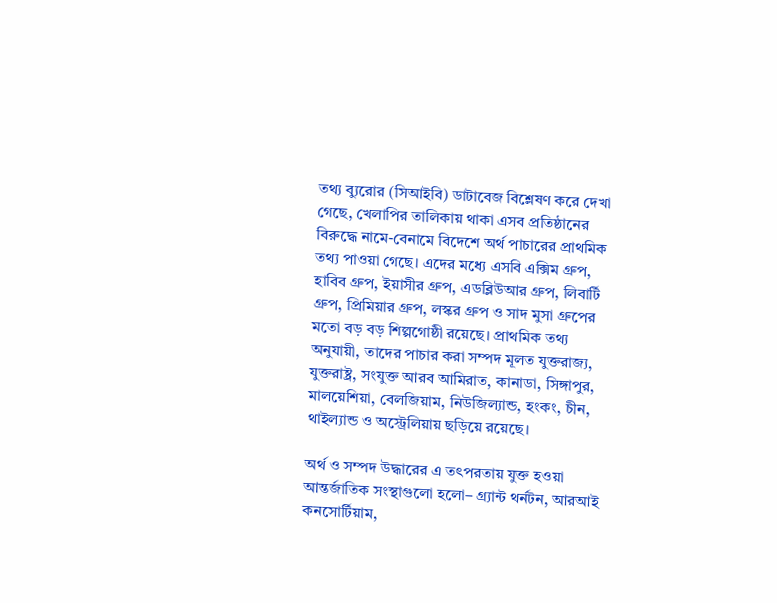তথ্য ব্যুরোর (সিআইবি) ডাটাবেজ বিশ্লেষণ করে দেখা গেছে, খেলাপির তালিকায় থাকা এসব প্রতিষ্ঠানের বিরুদ্ধে নামে-বেনামে বিদেশে অর্থ পাচারের প্রাথমিক তথ্য পাওয়া গেছে। এদের মধ্যে এসবি এক্সিম গ্রুপ, হাবিব গ্রুপ, ইয়াসীর গ্রুপ, এডব্লিউআর গ্রুপ, লিবার্টি গ্রুপ, প্রিমিয়ার গ্রুপ, লস্কর গ্রুপ ও সাদ মুসা গ্রুপের মতো বড় বড় শিল্পগোষ্ঠী রয়েছে। প্রাথমিক তথ্য অনুযায়ী, তাদের পাচার করা সম্পদ মূলত যুক্তরাজ্য, যুক্তরাষ্ট্র, সংযুক্ত আরব আমিরাত, কানাডা, সিঙ্গাপুর, মালয়েশিয়া, বেলজিয়াম, নিউজিল্যান্ড, হংকং, চীন, থাইল্যান্ড ও অস্ট্রেলিয়ায় ছড়িয়ে রয়েছে।

অর্থ ও সম্পদ উদ্ধারের এ তৎপরতায় যুক্ত হওয়া আন্তর্জাতিক সংস্থাগুলো হলো– গ্র্যান্ট থর্নটন, আরআই কনসোর্টিয়াম,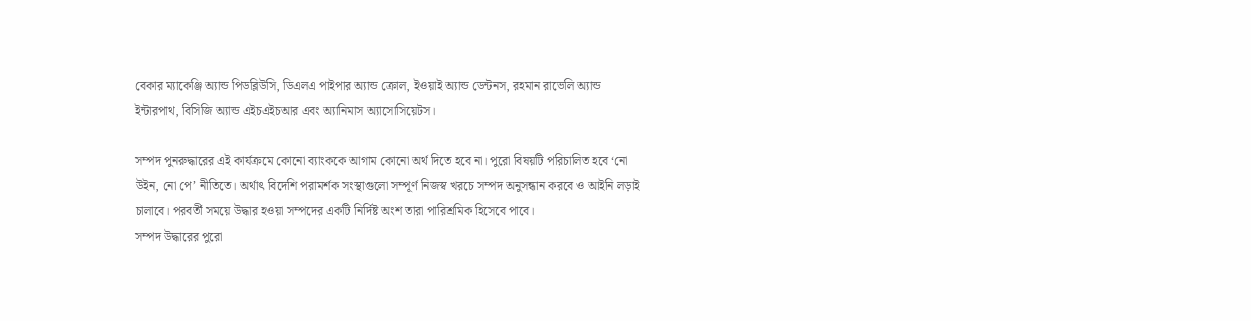বেকার ম্যাকেঞ্জি অ্যান্ড পিডব্লিউসি, ডিএলএ পাইপার অ্যান্ড ক্রোল, ইওয়াই অ্যান্ড ডেন্টনস, রহমান রাভেলি অ্যান্ড ইন্টারপাথ, বিসিজি অ্যান্ড এইচএইচআর এবং অ্যানিমাস অ্যাসোসিয়েটস।

সম্পদ পুনরুদ্ধারের এই কার্যক্রমে কোনো ব্যাংককে আগাম কোনো অর্থ দিতে হবে না। পুরো বিষয়টি পরিচালিত হবে ‘নো উইন, নো পে’ নীতিতে। অর্থাৎ বিদেশি পরামর্শক সংস্থাগুলো সম্পূর্ণ নিজস্ব খরচে সম্পদ অনুসন্ধান করবে ও আইনি লড়াই চালাবে। পরবর্তী সময়ে উদ্ধার হওয়া সম্পদের একটি নির্দিষ্ট অংশ তারা পারিশ্রমিক হিসেবে পাবে।
সম্পদ উদ্ধারের পুরো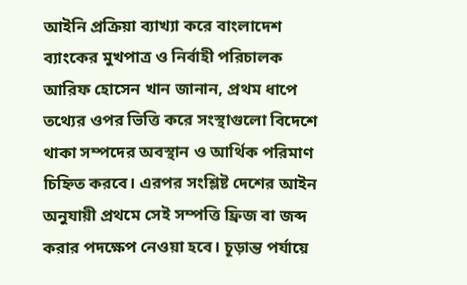আইনি প্রক্রিয়া ব্যাখ্যা করে বাংলাদেশ ব্যাংকের মুখপাত্র ও নির্বাহী পরিচালক আরিফ হোসেন খান জানান, প্রথম ধাপে তথ্যের ওপর ভিত্তি করে সংস্থাগুলো বিদেশে থাকা সম্পদের অবস্থান ও আর্থিক পরিমাণ চিহ্নিত করবে। এরপর সংশ্লিষ্ট দেশের আইন অনুযায়ী প্রথমে সেই সম্পত্তি ফ্রিজ বা জব্দ করার পদক্ষেপ নেওয়া হবে। চূড়ান্ত পর্যায়ে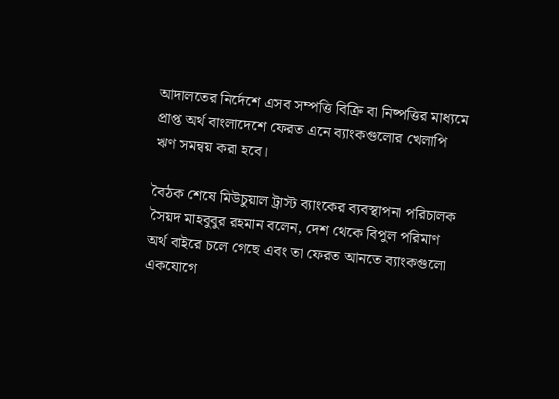আদালতের নির্দেশে এসব সম্পত্তি বিক্রি বা নিষ্পত্তির মাধ্যমে প্রাপ্ত অর্থ বাংলাদেশে ফেরত এনে ব্যাংকগুলোর খেলাপি ঋণ সমন্বয় করা হবে।

বৈঠক শেষে মিউচুয়াল ট্রাস্ট ব্যাংকের ব্যবস্থাপনা পরিচালক সৈয়দ মাহবুবুর রহমান বলেন, দেশ থেকে বিপুল পরিমাণ অর্থ বাইরে চলে গেছে এবং তা ফেরত আনতে ব্যাংকগুলো একযোগে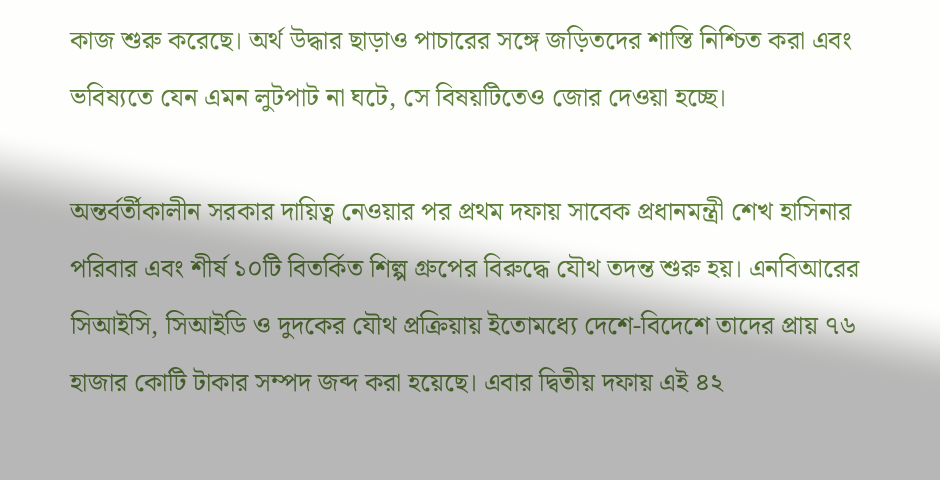কাজ শুরু করেছে। অর্থ উদ্ধার ছাড়াও পাচারের সঙ্গে জড়িতদের শাস্তি নিশ্চিত করা এবং ভবিষ্যতে যেন এমন লুটপাট না ঘটে, সে বিষয়টিতেও জোর দেওয়া হচ্ছে।

অন্তর্বর্তীকালীন সরকার দায়িত্ব নেওয়ার পর প্রথম দফায় সাবেক প্রধানমন্ত্রী শেখ হাসিনার পরিবার এবং শীর্ষ ১০টি বিতর্কিত শিল্প গ্রুপের বিরুদ্ধে যৌথ তদন্ত শুরু হয়। এনবিআরের সিআইসি, সিআইডি ও দুদকের যৌথ প্রক্রিয়ায় ইতোমধ্যে দেশে-বিদেশে তাদের প্রায় ৭৬ হাজার কোটি টাকার সম্পদ জব্দ করা হয়েছে। এবার দ্বিতীয় দফায় এই ৪২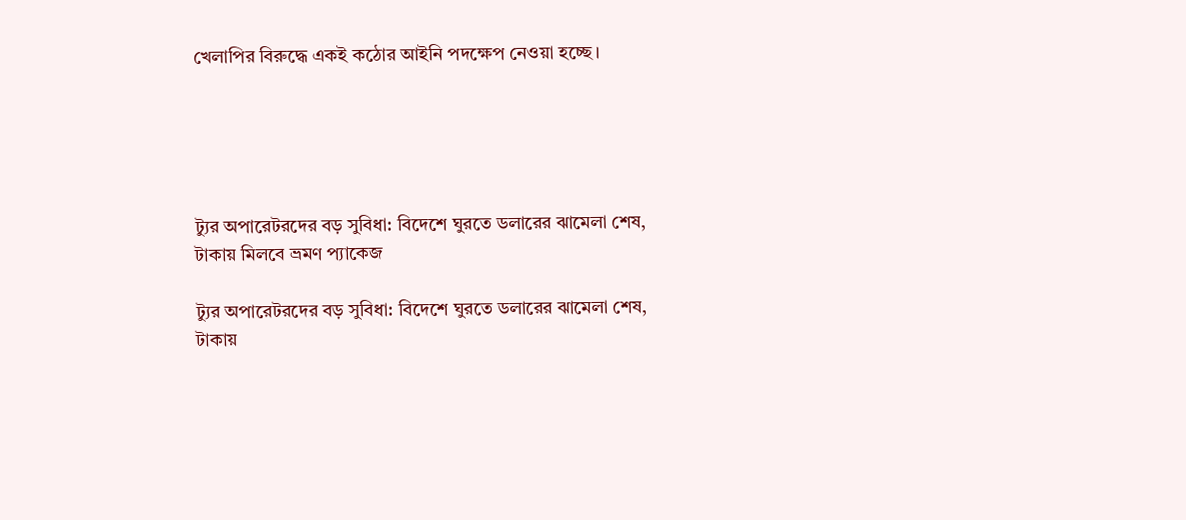খেলাপির বিরুদ্ধে একই কঠোর আইনি পদক্ষেপ নেওয়া হচ্ছে।





ট্যুর অপারেটরদের বড় সুবিধা: বিদেশে ঘুরতে ডলারের ঝামেলা শেষ, টাকায় মিলবে ভ্রমণ প্যাকেজ

ট্যুর অপারেটরদের বড় সুবিধা: বিদেশে ঘুরতে ডলারের ঝামেলা শেষ, টাকায়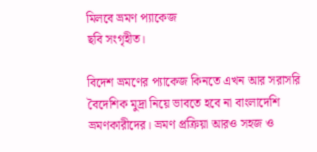মিলবে ভ্রমণ প্যাকেজ
ছবি সংগৃহীত।

বিদেশ ভ্রমণের প্যাকেজ কিনতে এখন আর সরাসরি বৈদেশিক মুদ্রা নিয়ে ভাবতে হবে না বাংলাদেশি ভ্রমণকারীদের। ভ্রমণ প্রক্রিয়া আরও সহজ ও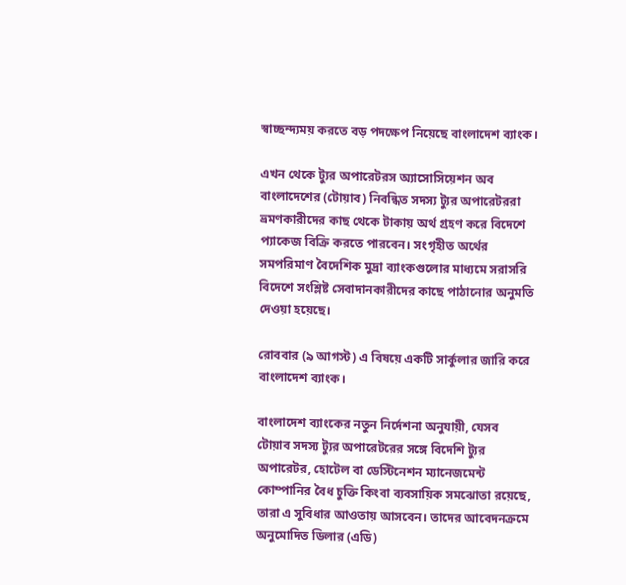স্বাচ্ছন্দ্যময় করতে বড় পদক্ষেপ নিয়েছে বাংলাদেশ ব্যাংক।

এখন থেকে ট্যুর অপারেটরস অ্যাসোসিয়েশন অব বাংলাদেশের (টোয়াব) নিবন্ধিত সদস্য ট্যুর অপারেটররা ভ্রমণকারীদের কাছ থেকে টাকায় অর্থ গ্রহণ করে বিদেশে প্যাকেজ বিক্রি করতে পারবেন। সংগৃহীত অর্থের সমপরিমাণ বৈদেশিক মুদ্রা ব্যাংকগুলোর মাধ্যমে সরাসরি বিদেশে সংশ্লিষ্ট সেবাদানকারীদের কাছে পাঠানোর অনুমতি দেওয়া হয়েছে।

রোববার (৯ আগস্ট) এ বিষয়ে একটি সার্কুলার জারি করে বাংলাদেশ ব্যাংক।

বাংলাদেশ ব্যাংকের নতুন নির্দেশনা অনুযায়ী, যেসব টোয়াব সদস্য ট্যুর অপারেটরের সঙ্গে বিদেশি ট্যুর অপারেটর, হোটেল বা ডেস্টিনেশন ম্যানেজমেন্ট কোম্পানির বৈধ চুক্তি কিংবা ব্যবসায়িক সমঝোতা রয়েছে, তারা এ সুবিধার আওতায় আসবেন। তাদের আবেদনক্রমে অনুমোদিত ডিলার (এডি)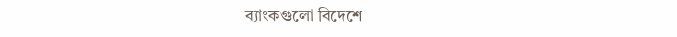ব্যাংকগুলো বিদেশে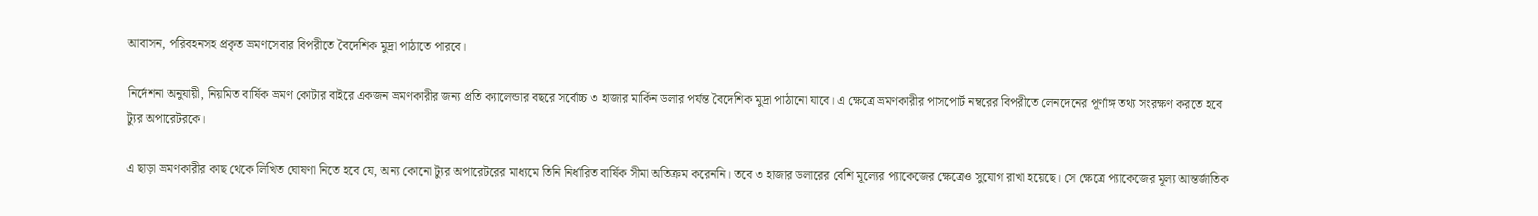আবাসন, পরিবহনসহ প্রকৃত ভ্রমণসেবার বিপরীতে বৈদেশিক মুদ্রা পাঠাতে পারবে।

নির্দেশনা অনুযায়ী, নিয়মিত বার্ষিক ভ্রমণ কোটার বাইরে একজন ভ্রমণকারীর জন্য প্রতি ক্যালেন্ডার বছরে সর্বোচ্চ ৩ হাজার মার্কিন ডলার পর্যন্ত বৈদেশিক মুদ্রা পাঠানো যাবে। এ ক্ষেত্রে ভ্রমণকারীর পাসপোর্ট নম্বরের বিপরীতে লেনদেনের পূর্ণাঙ্গ তথ্য সংরক্ষণ করতে হবে ট্যুর অপারেটরকে।

এ ছাড়া ভ্রমণকারীর কাছ থেকে লিখিত ঘোষণা নিতে হবে যে, অন্য কোনো ট্যুর অপারেটরের মাধ্যমে তিনি নির্ধারিত বার্ষিক সীমা অতিক্রম করেননি। তবে ৩ হাজার ডলারের বেশি মূল্যের প্যাকেজের ক্ষেত্রেও সুযোগ রাখা হয়েছে। সে ক্ষেত্রে প্যাকেজের মূল্য আন্তর্জাতিক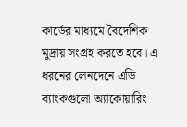কার্ডের মাধ্যমে বৈদেশিক মুদ্রায় সংগ্রহ করতে হবে। এ ধরনের লেনদেনে এডি ব্যাংকগুলো অ্যাকোয়ারিং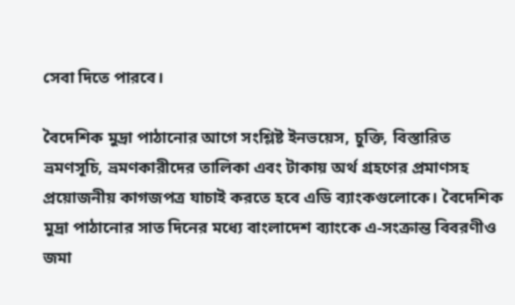সেবা দিতে পারবে।

বৈদেশিক মুদ্রা পাঠানোর আগে সংশ্লিষ্ট ইনভয়েস, চুক্তি, বিস্তারিত ভ্রমণসূচি, ভ্রমণকারীদের তালিকা এবং টাকায় অর্থ গ্রহণের প্রমাণসহ প্রয়োজনীয় কাগজপত্র যাচাই করতে হবে এডি ব্যাংকগুলোকে। বৈদেশিক মুদ্রা পাঠানোর সাত দিনের মধ্যে বাংলাদেশ ব্যাংকে এ-সংক্রান্ত বিবরণীও জমা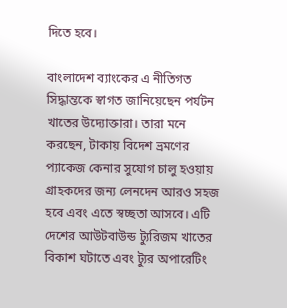দিতে হবে।

বাংলাদেশ ব্যাংকের এ নীতিগত সিদ্ধান্তকে স্বাগত জানিয়েছেন পর্যটন খাতের উদ্যোক্তারা। তারা মনে করছেন, টাকায় বিদেশ ভ্রমণের প্যাকেজ কেনার সুযোগ চালু হওয়ায় গ্রাহকদের জন্য লেনদেন আরও সহজ হবে এবং এতে স্বচ্ছতা আসবে। এটি দেশের আউটবাউন্ড ট্যুরিজম খাতের বিকাশ ঘটাতে এবং ট্যুর অপারেটিং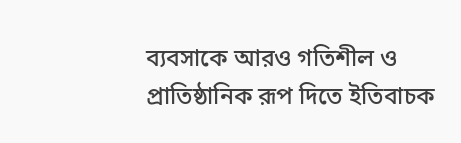ব্যবসাকে আরও গতিশীল ও প্রাতিষ্ঠানিক রূপ দিতে ইতিবাচক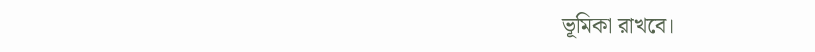ভূমিকা রাখবে।